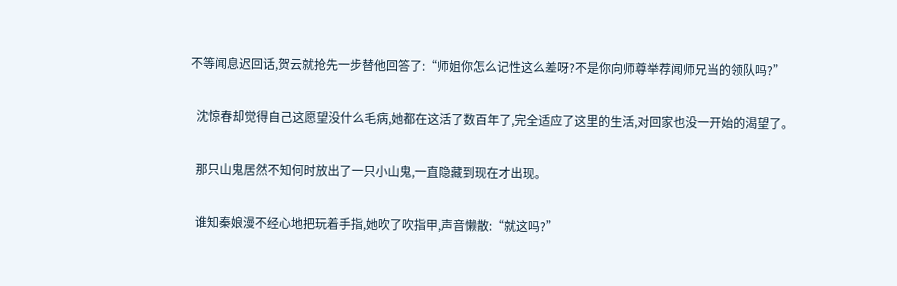不等闻息迟回话,贺云就抢先一步替他回答了:“师姐你怎么记性这么差呀?不是你向师尊举荐闻师兄当的领队吗?”

  沈惊春却觉得自己这愿望没什么毛病,她都在这活了数百年了,完全适应了这里的生活,对回家也没一开始的渴望了。

  那只山鬼居然不知何时放出了一只小山鬼,一直隐藏到现在才出现。

  谁知秦娘漫不经心地把玩着手指,她吹了吹指甲,声音懒散:“就这吗?”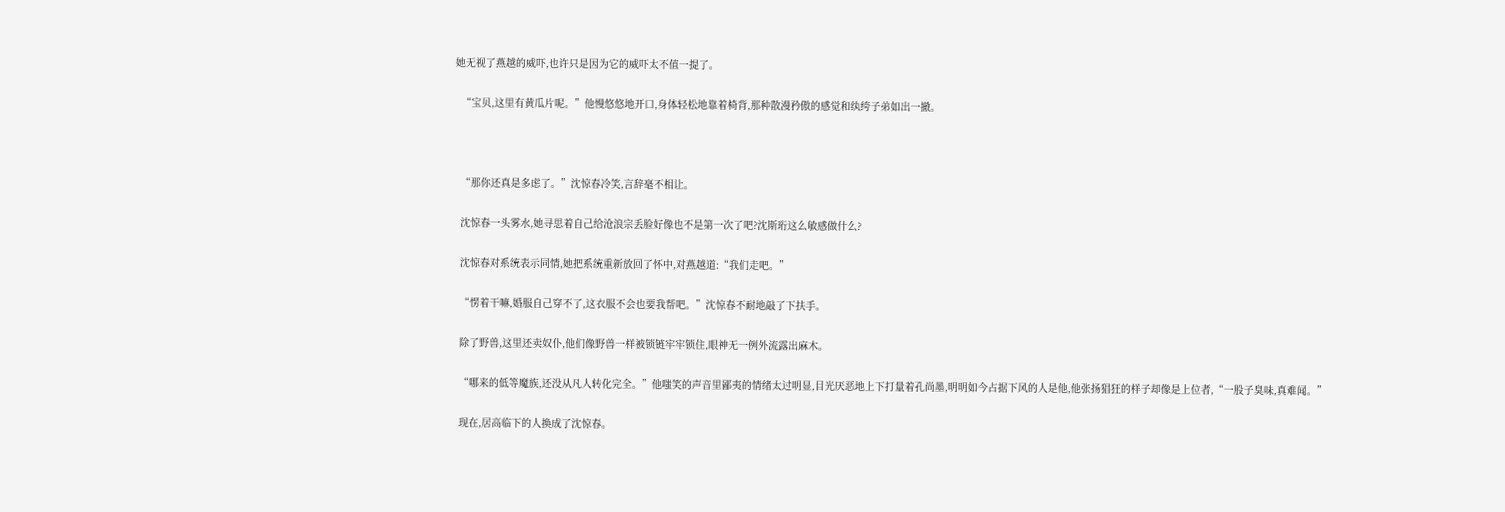她无视了燕越的威吓,也许只是因为它的威吓太不值一提了。

  “宝贝,这里有黄瓜片呢。”他慢悠悠地开口,身体轻松地靠着椅背,那种散漫矜傲的感觉和纨绔子弟如出一撤。



  “那你还真是多虑了。”沈惊春冷笑,言辞毫不相让。

  沈惊春一头雾水,她寻思着自己给沧浪宗丢脸好像也不是第一次了吧?沈斯珩这么敏感做什么?

  沈惊春对系统表示同情,她把系统重新放回了怀中,对燕越道:“我们走吧。”

  “愣着干嘛,婚服自己穿不了,这衣服不会也要我帮吧。”沈惊春不耐地敲了下扶手。

  除了野兽,这里还卖奴仆,他们像野兽一样被锁链牢牢锁住,眼神无一例外流露出麻木。

  “哪来的低等魔族,还没从凡人转化完全。”他嗤笑的声音里鄙夷的情绪太过明显,目光厌恶地上下打量着孔尚墨,明明如今占据下风的人是他,他张扬猖狂的样子却像是上位者,“一股子臭味,真难闻。”

  现在,居高临下的人换成了沈惊春。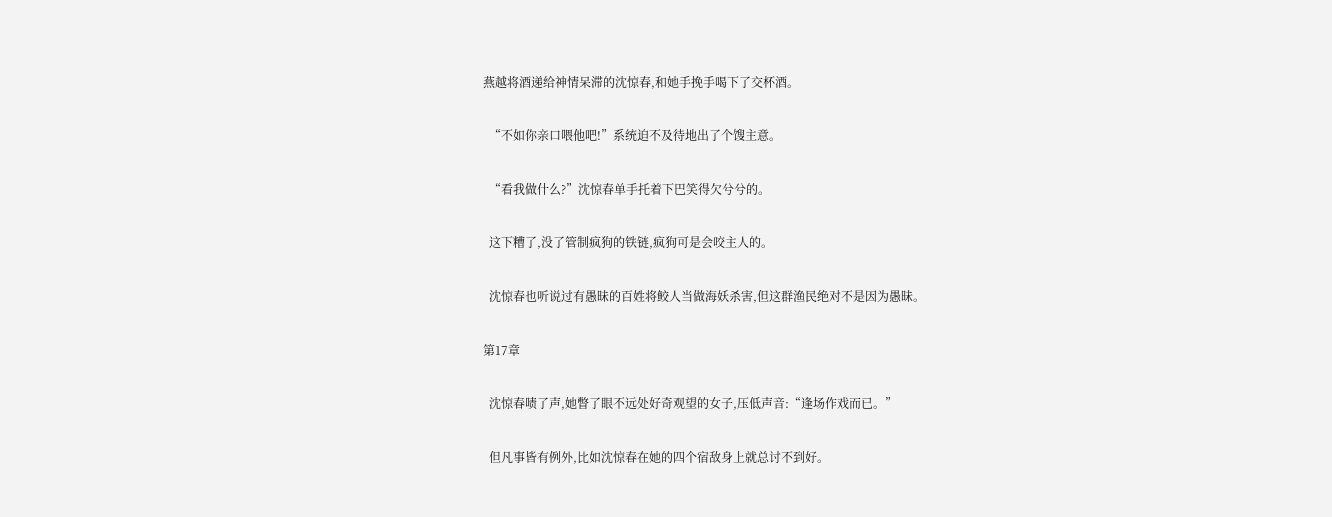燕越将酒递给神情呆滞的沈惊春,和她手挽手喝下了交杯酒。

  “不如你亲口喂他吧!”系统迫不及待地出了个馊主意。

  “看我做什么?”沈惊春单手托着下巴笑得欠兮兮的。

  这下糟了,没了管制疯狗的铁链,疯狗可是会咬主人的。

  沈惊春也听说过有愚昧的百姓将鲛人当做海妖杀害,但这群渔民绝对不是因为愚昧。

第17章

  沈惊春啧了声,她瞥了眼不远处好奇观望的女子,压低声音:“逢场作戏而已。”

  但凡事皆有例外,比如沈惊春在她的四个宿敌身上就总讨不到好。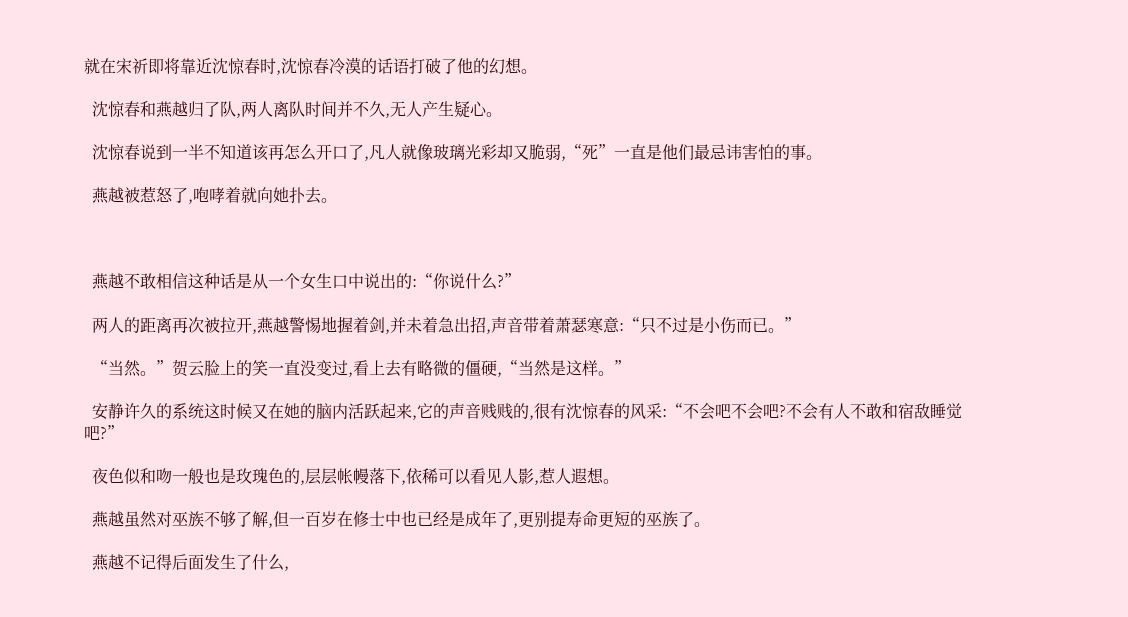就在宋祈即将靠近沈惊春时,沈惊春冷漠的话语打破了他的幻想。

  沈惊春和燕越归了队,两人离队时间并不久,无人产生疑心。

  沈惊春说到一半不知道该再怎么开口了,凡人就像玻璃光彩却又脆弱,“死”一直是他们最忌讳害怕的事。

  燕越被惹怒了,咆哮着就向她扑去。



  燕越不敢相信这种话是从一个女生口中说出的:“你说什么?”

  两人的距离再次被拉开,燕越警惕地握着剑,并未着急出招,声音带着萧瑟寒意:“只不过是小伤而已。”

  “当然。”贺云脸上的笑一直没变过,看上去有略微的僵硬,“当然是这样。”

  安静许久的系统这时候又在她的脑内活跃起来,它的声音贱贱的,很有沈惊春的风采:“不会吧不会吧?不会有人不敢和宿敌睡觉吧?”

  夜色似和吻一般也是玫瑰色的,层层帐幔落下,依稀可以看见人影,惹人遐想。

  燕越虽然对巫族不够了解,但一百岁在修士中也已经是成年了,更别提寿命更短的巫族了。

  燕越不记得后面发生了什么,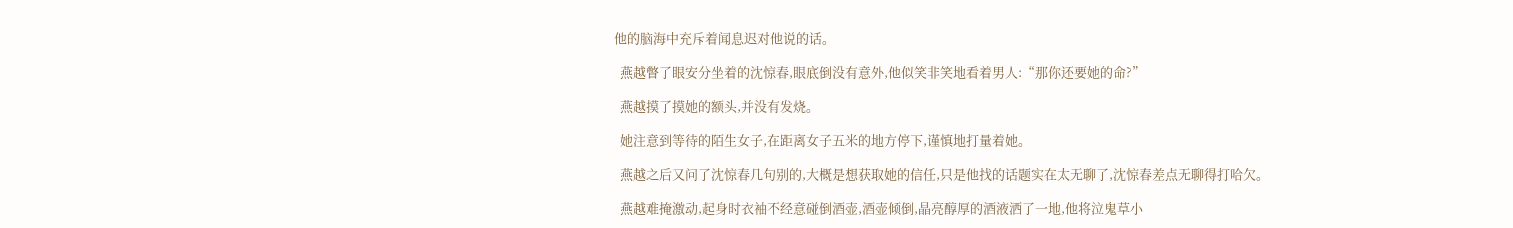他的脑海中充斥着闻息迟对他说的话。

  燕越瞥了眼安分坐着的沈惊春,眼底倒没有意外,他似笑非笑地看着男人:“那你还要她的命?”

  燕越摸了摸她的额头,并没有发烧。

  她注意到等待的陌生女子,在距离女子五米的地方停下,谨慎地打量着她。

  燕越之后又问了沈惊春几句别的,大概是想获取她的信任,只是他找的话题实在太无聊了,沈惊春差点无聊得打哈欠。

  燕越难掩激动,起身时衣袖不经意碰倒酒壶,酒壶倾倒,晶亮醇厚的酒液洒了一地,他将泣鬼草小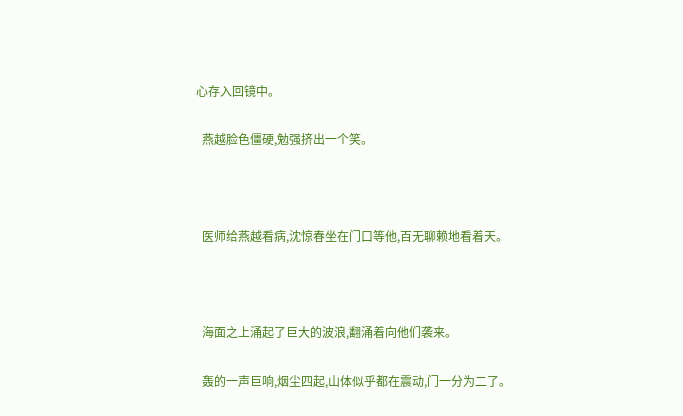心存入回镜中。

  燕越脸色僵硬,勉强挤出一个笑。



  医师给燕越看病,沈惊春坐在门口等他,百无聊赖地看着天。



  海面之上涌起了巨大的波浪,翻涌着向他们袭来。

  轰的一声巨响,烟尘四起,山体似乎都在震动,门一分为二了。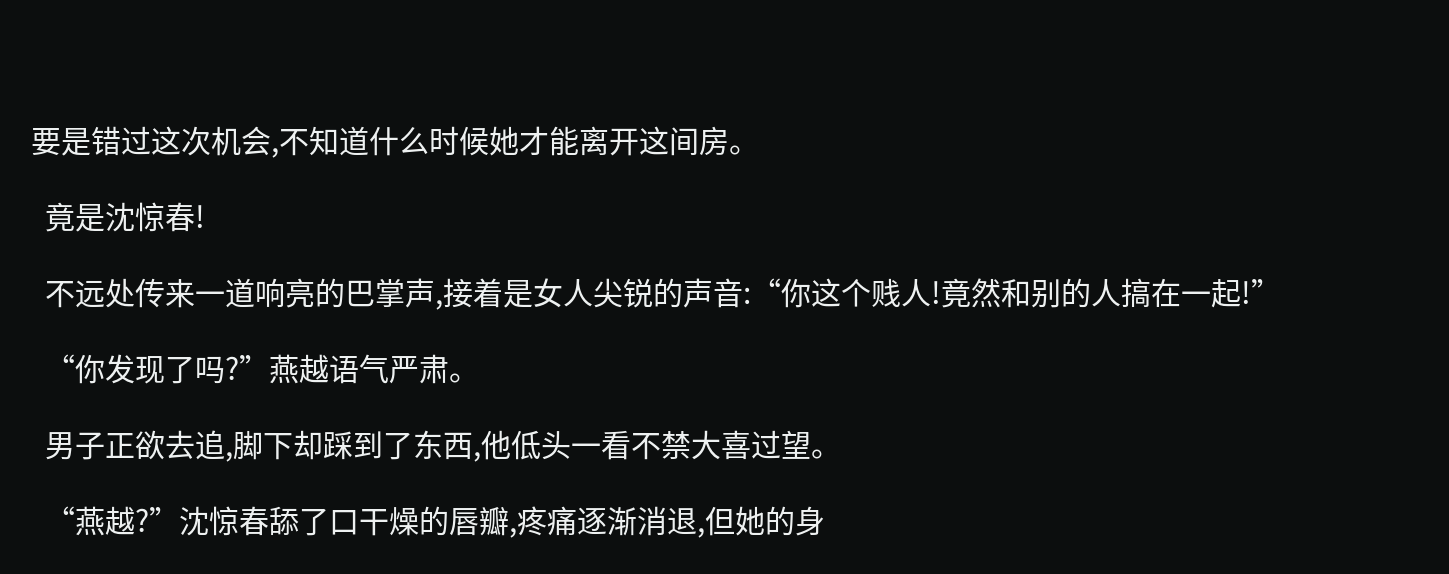要是错过这次机会,不知道什么时候她才能离开这间房。

  竟是沈惊春!

  不远处传来一道响亮的巴掌声,接着是女人尖锐的声音:“你这个贱人!竟然和别的人搞在一起!”

  “你发现了吗?”燕越语气严肃。

  男子正欲去追,脚下却踩到了东西,他低头一看不禁大喜过望。

  “燕越?”沈惊春舔了口干燥的唇瓣,疼痛逐渐消退,但她的身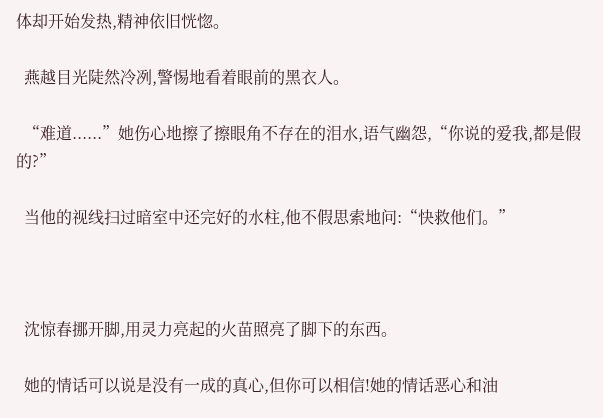体却开始发热,精神依旧恍惚。

  燕越目光陡然冷冽,警惕地看着眼前的黑衣人。

  “难道......”她伤心地擦了擦眼角不存在的泪水,语气幽怨,“你说的爱我,都是假的?”

  当他的视线扫过暗室中还完好的水柱,他不假思索地问:“快救他们。”



  沈惊春挪开脚,用灵力亮起的火苗照亮了脚下的东西。

  她的情话可以说是没有一成的真心,但你可以相信!她的情话恶心和油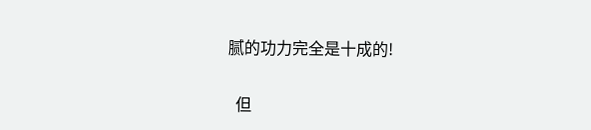腻的功力完全是十成的!

  但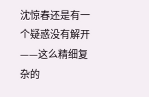沈惊春还是有一个疑惑没有解开——这么精细复杂的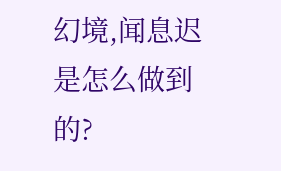幻境,闻息迟是怎么做到的?